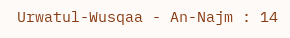Urwatul-Wusqaa - An-Najm : 14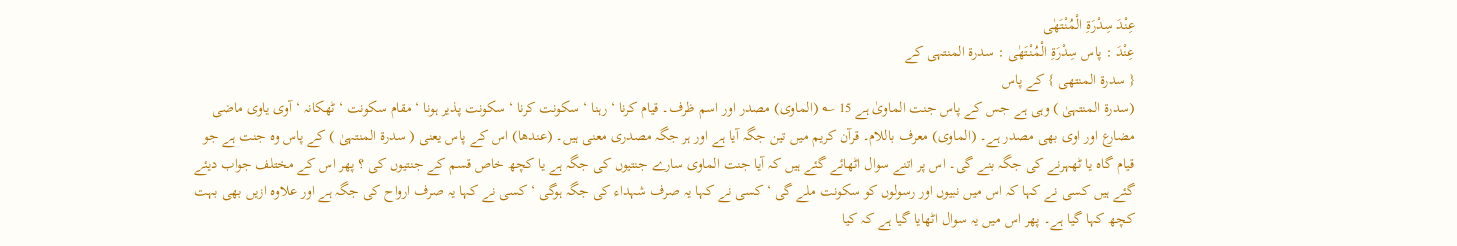عِنْدَ سِدْرَةِ الْمُنْتَهٰى
عِنْدَ : پاس سِدْرَةِ الْمُنْتَهٰى : سدرۃ المنتہی کے
{ سدرۃ المنتھی } کے پاس
(سدرۃ المنتہیٰ ) وہی ہے جس کے پاس جنت الماویٰ ہے 15 ؎ (الماوی) مصدر اور اسم ظرف۔ قیام کرنا ‘ رہنا ‘ سکونت کرنا ‘ سکونت پذیر ہونا ‘ مقام سکونت ‘ ٹھکانہ ‘ آوی یاوی ماضی مضارع اور اوی بھی مصدر ہے۔ (الماوی) معرف باللام۔ قرآن کریم میں تین جگہ آیا ہے اور ہر جگہ مصدری معنی ہیں۔ (عندھا) اس کے پاس یعنی ( سدرۃ المنتہیٰ ) کے پاس وہ جنت ہے جو قیام گاہ یا ٹھہرنے کی جگہ بنے گی۔ اس پر اتنے سوال اٹھائے گئے ہیں کہ آیا جنت الماوی سارے جنتیوں کی جگہ ہے یا کچھ خاص قسم کے جنتیوں کی ؟ پھر اس کے مختلف جواب دیئے گئے ہیں کسی نے کہا کہ اس میں نبیوں اور رسولوں کو سکونت ملے گی ‘ کسی نے کہا یہ صرف شہداء کی جگہ ہوگی ‘ کسی نے کہا یہ صرف ارواح کی جگہ ہے اور علاوہ ازیں بھی بہت کچھ کہا گیا ہے۔ پھر اس میں یہ سوال اٹھایا گیا ہے کہ کیا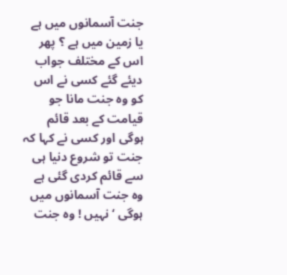جنت آسمانوں میں ہے یا زمین میں ہے ؟ پھر اس کے مختلف جواب دیئے گئے کسی نے اس کو وہ جنت مانا جو قیامت کے بعد قائم ہوگی اور کسی نے کہا کہ جنت تو شروع دنیا ہی سے قائم کردی گئی ہے وہ جنت آسمانوں میں ہوگی ‘ نہیں ! وہ جنت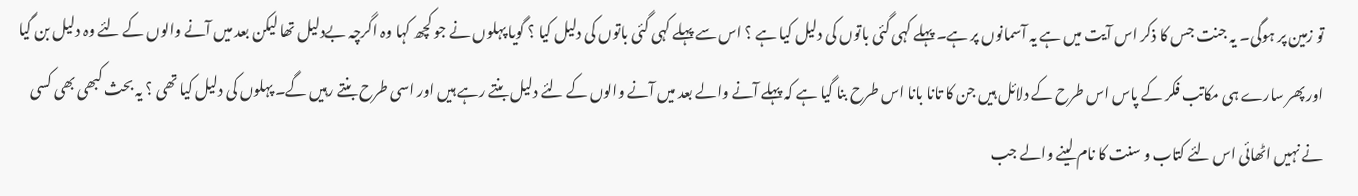تو زمین پر ہوگی۔ یہ جنت جس کا ذکر اس آیت میں ہے یہ آسمانوں پر ہے۔ پہلے کہی گئی باتوں کی دلیل کیا ہے ؟ اس سے پہلے کہی گئی باتوں کی دلیل کیا ؟ گویا پہلوں نے جو کچھ کہا وہ اگرچہ بےدلیل تھا لیکن بعد میں آنے والوں کے لئے وہ دلیل بن گیا اور پھر سارے ہی مکاتب فکر کے پاس اس طرح کے دلائل ہیں جن کا تانا بانا اس طرح بنا گیا ہے کہ پہلے آنے والے بعد میں آنے والوں کے لئے دلیل بنتے رہے ہیں اور اسی طرح بنتے رہیں گے۔ پہلوں کی دلیل کیا تھی ؟ یہ بحث کبھی بھی کسی نے نہیں اٹھائی اس لئے کتاب و سنت کا نام لینے والے جب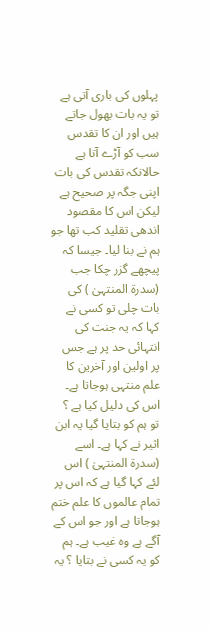پہلوں کی باری آتی ہے تو یہ بات بھول جاتے ہیں اور ان کا تقدس سب کو آڑے آتا ہے حالانکہ تقدس کی بات اپنی جگہ پر صحیح ہے لیکن اس کا مقصود اندھی تقلید کب تھا جو ہم نے بنا لیا۔ جیسا کہ پیچھے گزر چکا جب (سدرۃ المنتہیٰ ) کی بات چلی تو کسی نے کہا کہ یہ جنت کی انتہائی حد پر ہے جس پر اولین اور آخرین کا علم منتہی ہوجاتا ہے۔ اس کی دلیل کیا ہے ؟ تو ہم کو بتایا گیا یہ ابن اثیر نے کہا ہے۔ اسے (سدرۃ المنتہیٰ ) اس لئے کہا گیا ہے کہ اس پر تمام عالموں کا علم ختم ہوجاتا ہے اور جو اس کے آگے ہے وہ غیب ہے۔ ہم کو یہ کسی نے بتایا ؟ یہ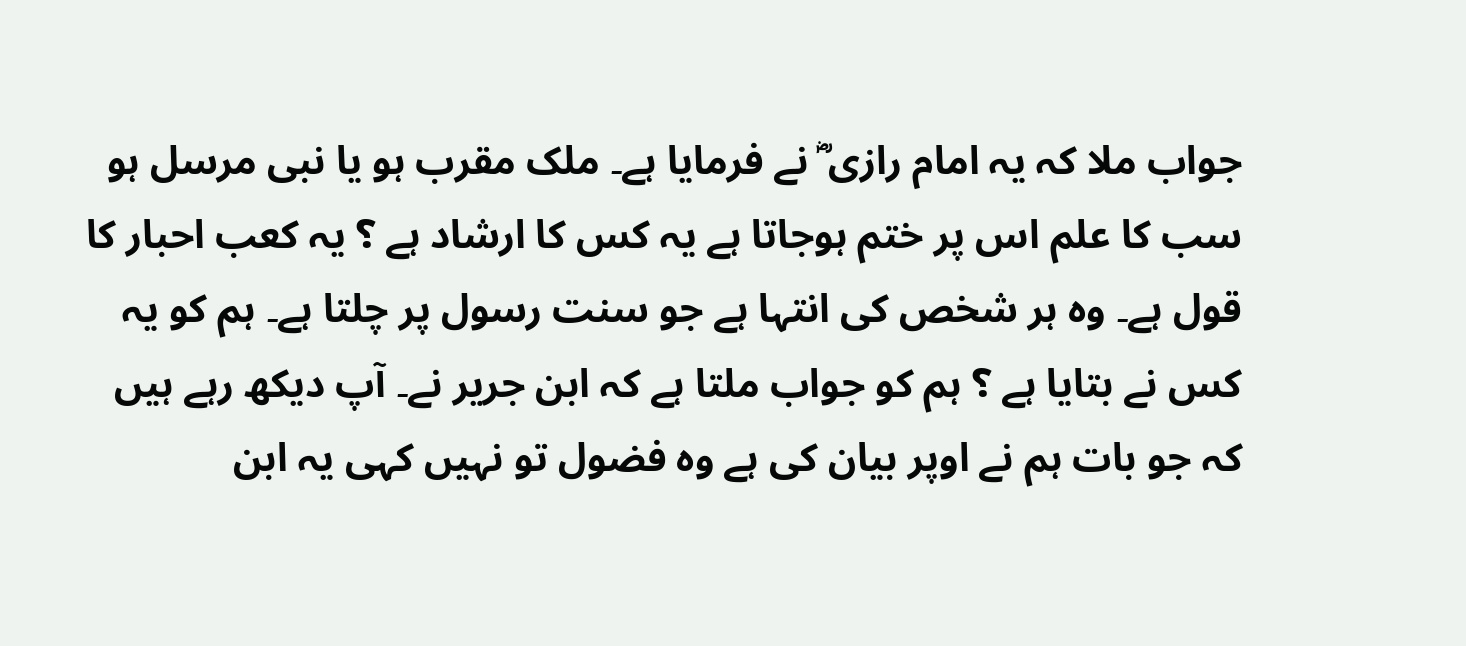جواب ملا کہ یہ امام رازی ؓ نے فرمایا ہے۔ ملک مقرب ہو یا نبی مرسل ہو سب کا علم اس پر ختم ہوجاتا ہے یہ کس کا ارشاد ہے ؟ یہ کعب احبار کا قول ہے۔ وہ ہر شخص کی انتہا ہے جو سنت رسول پر چلتا ہے۔ ہم کو یہ کس نے بتایا ہے ؟ ہم کو جواب ملتا ہے کہ ابن جریر نے۔ آپ دیکھ رہے ہیں کہ جو بات ہم نے اوپر بیان کی ہے وہ فضول تو نہیں کہی یہ ابن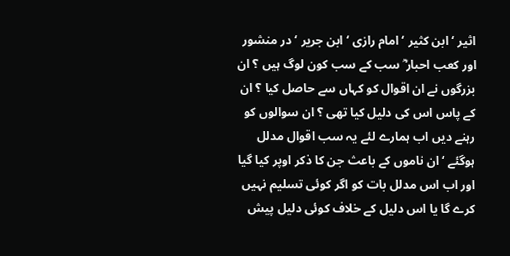اثیر ‘ ابن کثیر ‘ امام رازی ‘ ابن جریر ‘ در منشور اور کعب احبار ؓ سب کے سب کون لوگ ہیں ؟ ان بزرگوں نے ان اقوال کو کہاں سے حاصل کیا ؟ ان کے پاس اس کی دلیل کیا تھی ؟ ان سوالوں کو رہنے دیں اب ہمارے لئے یہ سب اقوال مدلل ہوگئے ‘ ان ناموں کے باعث جن کا ذکر اوپر کیا گیا اور اب اس مدلل بات کو اگر کوئی تسلیم نہیں کرے گا یا اس دلیل کے خلاف کوئی دلیل پیش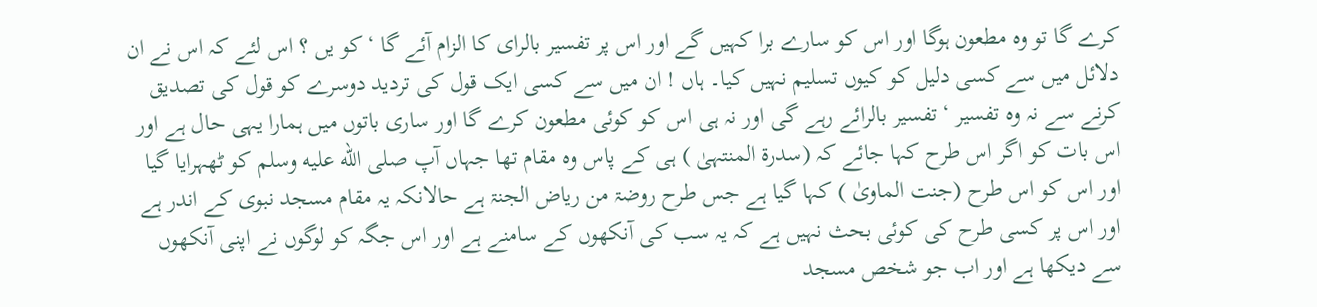کرے گا تو وہ مطعون ہوگا اور اس کو سارے برا کہیں گے اور اس پر تفسیر بالرای کا الزام آئے گا ‘ کو یں ؟ اس لئے کہ اس نے ان دلائل میں سے کسی دلیل کو کیوں تسلیم نہیں کیا۔ ہاں ! ان میں سے کسی ایک قول کی تردید دوسرے کو قول کی تصدیق کرنے سے نہ وہ تفسیر ‘ تفسیر بالرائے رہے گی اور نہ ہی اس کو کوئی مطعون کرے گا اور ساری باتوں میں ہمارا یہی حال ہے اور اس بات کو اگر اس طرح کہا جائے کہ (سدرۃ المنتہیٰ ) ہی کے پاس وہ مقام تھا جہاں آپ صلى الله عليه وسلم کو ٹھہرایا گیا اور اس کو اس طرح (جنت الماویٰ ) کہا گیا ہے جس طرح روضۃ من ریاض الجنۃ ہے حالانکہ یہ مقام مسجد نبوی کے اندر ہے اور اس پر کسی طرح کی کوئی بحث نہیں ہے کہ یہ سب کی آنکھوں کے سامنے ہے اور اس جگہ کو لوگوں نے اپنی آنکھوں سے دیکھا ہے اور اب جو شخص مسجد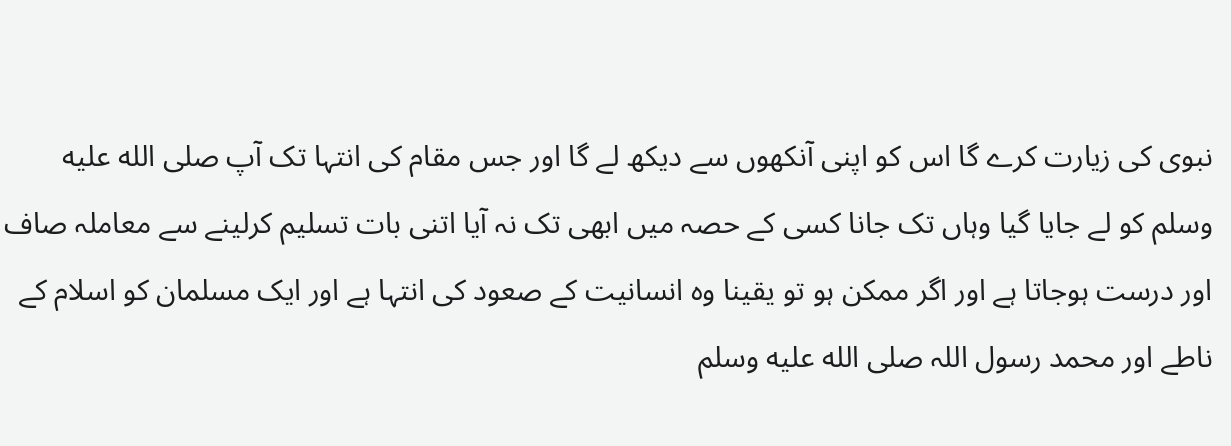نبوی کی زیارت کرے گا اس کو اپنی آنکھوں سے دیکھ لے گا اور جس مقام کی انتہا تک آپ صلى الله عليه وسلم کو لے جایا گیا وہاں تک جانا کسی کے حصہ میں ابھی تک نہ آیا اتنی بات تسلیم کرلینے سے معاملہ صاف اور درست ہوجاتا ہے اور اگر ممکن ہو تو یقینا وہ انسانیت کے صعود کی انتہا ہے اور ایک مسلمان کو اسلام کے ناطے اور محمد رسول اللہ صلى الله عليه وسلم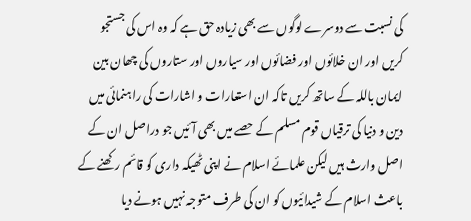کی نسبت سے دوسرے لوگوں سے بھی زیادہ حق ہے کہ وہ اس کی جستجو کریں اور ان خلائوں اور فضائوں اور سیاروں اور ستاروں کی چھان بین ایمان باللہ کے ساتھ کریں تاکہ ان استعارات و اشارات کی راہنمائی میں دین و دنیا کی ترقیاں قوم مسلم کے حصے میں بھی آئیں جو دراصل ان کے اصل وارث ہیں لیکن علمائے اسلام نے اپنی ٹھیکہ داری کو قائم رکھنے کے باعث اسلام کے شیدائیوں کو ان کی طرف متوجہ نہیں ہونے دیا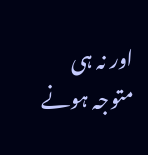اور نہ ہی متوجہ ہونے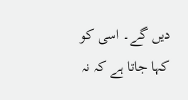دیں گے۔ اسی کو کہا جاتا ہے کہ نہ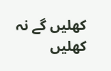کھلیں گے نہ کھلیں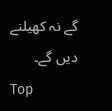گے نہ کھیلنے دیں گے۔
Top